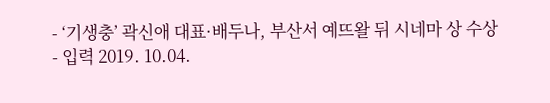- ‘기생충’ 곽신애 대표·배두나, 부산서 예뜨왈 뒤 시네마 상 수상
- 입력 2019. 10.04.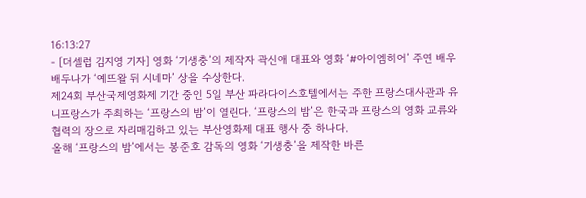16:13:27
- [더셀럽 김지영 기자] 영화 ‘기생충’의 제작자 곽신애 대표와 영화 ‘#아이엠히어’ 주연 배우 배두나가 ‘예뜨왈 뒤 시네마’ 상을 수상한다.
제24회 부산국제영화제 기간 중인 5일 부산 파라다이스호텔에서는 주한 프랑스대사관과 유니프랑스가 주최하는 ‘프랑스의 밤’이 열린다. ‘프랑스의 밤’은 한국과 프랑스의 영화 교류와 협력의 장으로 자리매김하고 있는 부산영화제 대표 행사 중 하나다.
올해 ‘프랑스의 밤’에서는 봉준호 감독의 영화 ‘기생충’을 제작한 바른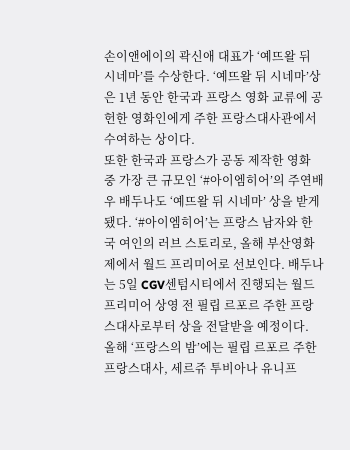손이앤에이의 곽신애 대표가 ‘예뜨왈 뒤 시네마’를 수상한다. ‘예뜨왈 뒤 시네마’상은 1년 동안 한국과 프랑스 영화 교류에 공헌한 영화인에게 주한 프랑스대사관에서 수여하는 상이다.
또한 한국과 프랑스가 공동 제작한 영화 중 가장 큰 규모인 ‘#아이엠히어’의 주연배우 배두나도 ‘예뜨왈 뒤 시네마’ 상을 받게 됐다. ‘#아이엠히어’는 프랑스 남자와 한국 여인의 러브 스토리로, 올해 부산영화제에서 월드 프리미어로 선보인다. 배두나는 5일 CGV센텀시티에서 진행되는 월드 프리미어 상영 전 필립 르포르 주한 프랑스대사로부터 상을 전달받을 예정이다.
올해 ‘프랑스의 밤’에는 필립 르포르 주한 프랑스대사, 세르쥬 투비아나 유니프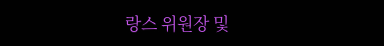랑스 위원장 및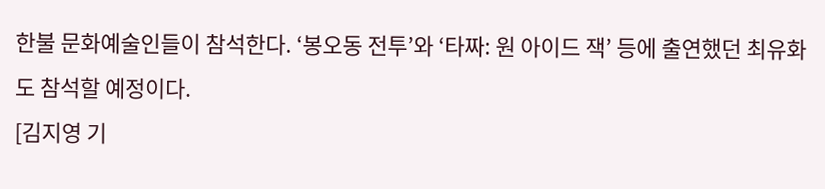한불 문화예술인들이 참석한다. ‘봉오동 전투’와 ‘타짜: 원 아이드 잭’ 등에 출연했던 최유화도 참석할 예정이다.
[김지영 기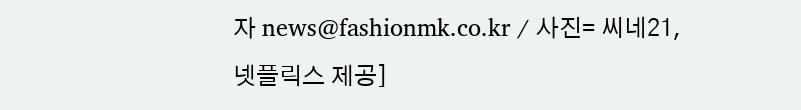자 news@fashionmk.co.kr / 사진= 씨네21, 넷플릭스 제공]